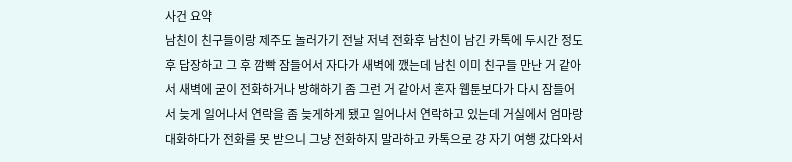사건 요약
남친이 친구들이랑 제주도 놀러가기 전날 저녁 전화후 남친이 남긴 카톡에 두시간 정도 후 답장하고 그 후 깜빡 잠들어서 자다가 새벽에 깼는데 남친 이미 친구들 만난 거 같아서 새벽에 굳이 전화하거나 방해하기 좀 그런 거 같아서 혼자 웹툰보다가 다시 잠들어서 늦게 일어나서 연락을 좀 늦게하게 됐고 일어나서 연락하고 있는데 거실에서 엄마랑 대화하다가 전화를 못 받으니 그냥 전화하지 말라하고 카톡으로 걍 자기 여행 갔다와서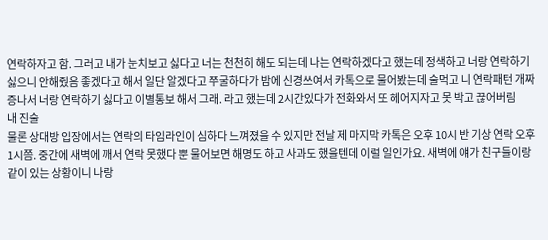연락하자고 함. 그러고 내가 눈치보고 싫다고 너는 천천히 해도 되는데 나는 연락하겠다고 했는데 정색하고 너랑 연락하기 싫으니 안해줬음 좋겠다고 해서 일단 알겠다고 쭈굴하다가 밤에 신경쓰여서 카톡으로 물어봤는데 술먹고 니 연락패턴 개짜증나서 너랑 연락하기 싫다고 이별통보 해서 그래. 라고 했는데 2시간있다가 전화와서 또 헤어지자고 못 박고 끊어버림
내 진술
물론 상대방 입장에서는 연락의 타임라인이 심하다 느껴졌을 수 있지만 전날 제 마지막 카톡은 오후 10시 반 기상 연락 오후 1시쯤. 중간에 새벽에 깨서 연락 못했다 뿐 물어보면 해명도 하고 사과도 했을텐데 이럴 일인가요. 새벽에 얘가 친구들이랑 같이 있는 상황이니 나랑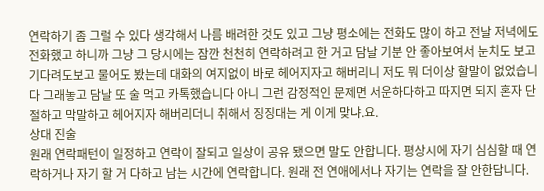연락하기 좀 그럴 수 있다 생각해서 나름 배려한 것도 있고 그냥 평소에는 전화도 많이 하고 전날 저녁에도 전화했고 하니까 그냥 그 당시에는 잠깐 천천히 연락하려고 한 거고 담날 기분 안 좋아보여서 눈치도 보고 기다려도보고 물어도 봤는데 대화의 여지없이 바로 헤어지자고 해버리니 저도 뭐 더이상 할말이 없었습니다 그래놓고 담날 또 술 먹고 카톡했습니다 아니 그런 감정적인 문제면 서운하다하고 따지면 되지 혼자 단절하고 막말하고 헤어지자 해버리더니 취해서 징징대는 게 이게 맞냐.요.
상대 진술
원래 연락패턴이 일정하고 연락이 잘되고 일상이 공유 됐으면 말도 안합니다. 평상시에 자기 심심할 때 연락하거나 자기 할 거 다하고 남는 시간에 연락합니다. 원래 전 연애에서나 자기는 연락을 잘 안한답니다.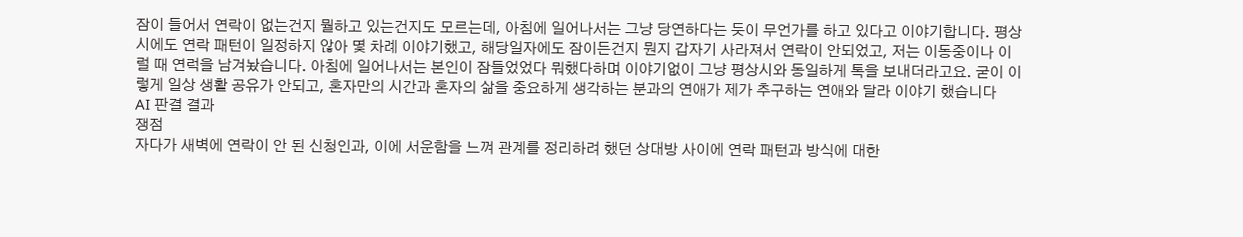잠이 들어서 연락이 없는건지 뭘하고 있는건지도 모르는데, 아침에 일어나서는 그냥 당연하다는 듯이 무언가를 하고 있다고 이야기합니다. 평상시에도 연락 패턴이 일정하지 않아 몇 차례 이야기했고, 해당일자에도 잠이든건지 뭔지 갑자기 사라져서 연락이 안되었고, 저는 이동중이나 이럴 때 연럭을 남겨놨습니다. 아침에 일어나서는 본인이 잠들었었다 뭐했다하며 이야기없이 그냥 평상시와 동일하게 톡을 보내더라고요. 굳이 이렇게 일상 생활 공유가 안되고, 혼자만의 시간과 혼자의 삶을 중요하게 생각하는 분과의 연애가 제가 추구하는 연애와 달라 이야기 했습니다
AI 판결 결과
쟁점
자다가 새벽에 연락이 안 된 신청인과, 이에 서운함을 느껴 관계를 정리하려 했던 상대방 사이에 연락 패턴과 방식에 대한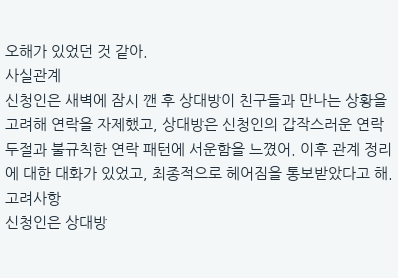오해가 있었던 것 같아.
사실관계
신청인은 새벽에 잠시 깬 후 상대방이 친구들과 만나는 상황을 고려해 연락을 자제했고, 상대방은 신청인의 갑작스러운 연락 두절과 불규칙한 연락 패턴에 서운함을 느꼈어. 이후 관계 정리에 대한 대화가 있었고, 최종적으로 헤어짐을 통보받았다고 해.
고려사항
신청인은 상대방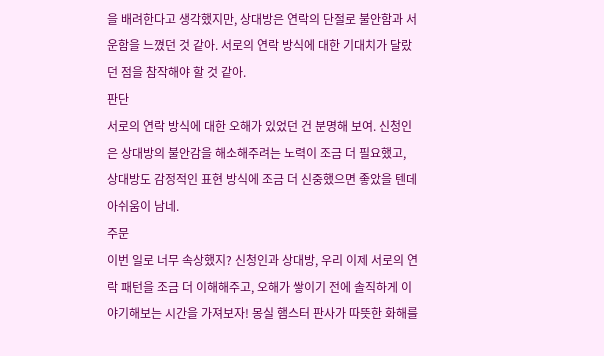을 배려한다고 생각했지만, 상대방은 연락의 단절로 불안함과 서운함을 느꼈던 것 같아. 서로의 연락 방식에 대한 기대치가 달랐던 점을 참작해야 할 것 같아.
판단
서로의 연락 방식에 대한 오해가 있었던 건 분명해 보여. 신청인은 상대방의 불안감을 해소해주려는 노력이 조금 더 필요했고, 상대방도 감정적인 표현 방식에 조금 더 신중했으면 좋았을 텐데 아쉬움이 남네.
주문
이번 일로 너무 속상했지? 신청인과 상대방, 우리 이제 서로의 연락 패턴을 조금 더 이해해주고, 오해가 쌓이기 전에 솔직하게 이야기해보는 시간을 가져보자! 몽실 햄스터 판사가 따뜻한 화해를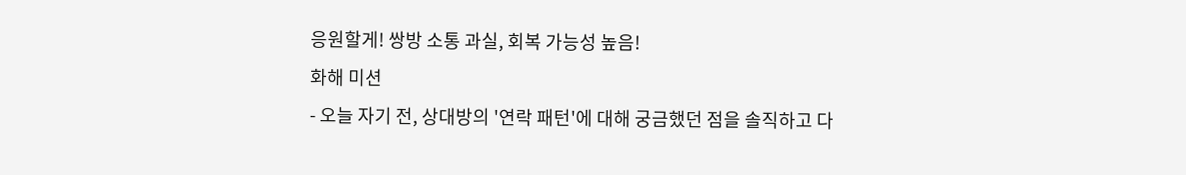응원할게! 쌍방 소통 과실, 회복 가능성 높음!
화해 미션
- 오늘 자기 전, 상대방의 '연락 패턴'에 대해 궁금했던 점을 솔직하고 다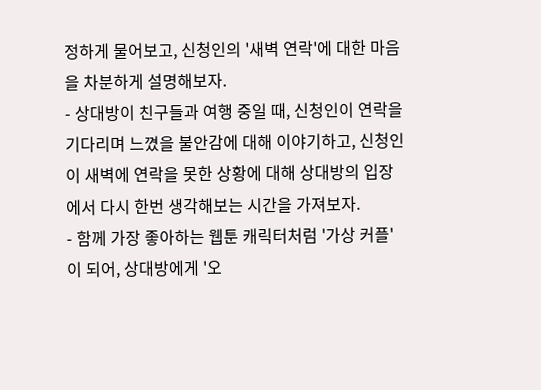정하게 물어보고, 신청인의 '새벽 연락'에 대한 마음을 차분하게 설명해보자.
- 상대방이 친구들과 여행 중일 때, 신청인이 연락을 기다리며 느꼈을 불안감에 대해 이야기하고, 신청인이 새벽에 연락을 못한 상황에 대해 상대방의 입장에서 다시 한번 생각해보는 시간을 가져보자.
- 함께 가장 좋아하는 웹툰 캐릭터처럼 '가상 커플'이 되어, 상대방에게 '오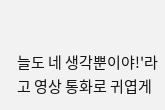늘도 네 생각뿐이야!'라고 영상 통화로 귀엽게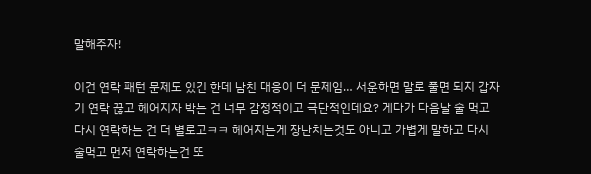말해주자!

이건 연락 패턴 문제도 있긴 한데 남친 대응이 더 문제임… 서운하면 말로 풀면 되지 갑자기 연락 끊고 헤어지자 박는 건 너무 감정적이고 극단적인데요? 게다가 다음날 술 먹고 다시 연락하는 건 더 별로고ㅋㅋ 헤어지는게 장난치는것도 아니고 가볍게 말하고 다시 술먹고 먼저 연락하는건 또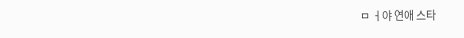ㅁ ㅓ야 연애 스타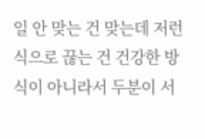일 안 맞는 건 맞는데 저런 식으로 끊는 건 건강한 방식이 아니라서 두분이 서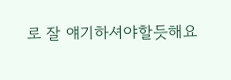로 잘 얘기하셔야할듯해요